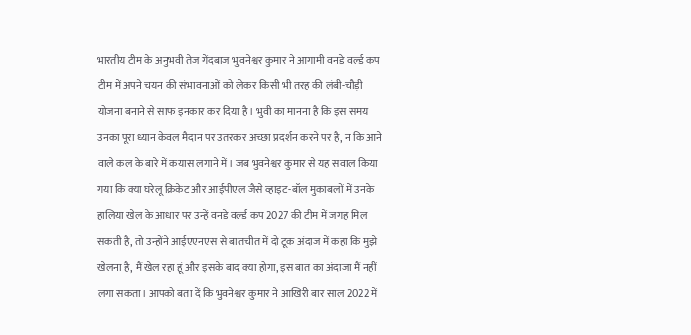भारतीय टीम के अनुभवी तेज गेंदबाज भुवनेश्वर कुमार ने आगामी वनडे वर्ल्ड कप टीम में अपने चयन की संभावनाओं को लेकर किसी भी तरह की लंबी-चौड़ी योजना बनाने से साफ इनकार कर दिया है। भुवी का मानना है कि इस समय उनका पूरा ध्यान केवल मैदान पर उतरकर अच्छा प्रदर्शन करने पर है, न कि आने वाले कल के बारे में कयास लगाने में। जब भुवनेश्वर कुमार से यह सवाल किया गया कि क्या घरेलू क्रिकेट और आईपीएल जैसे व्हाइट-बॉल मुकाबलों में उनके हालिया खेल के आधार पर उन्हें वनडे वर्ल्ड कप 2027 की टीम में जगह मिल सकती है, तो उन्होंने आईएएनएस से बातचीत में दो टूक अंदाज में कहा कि मुझे खेलना है, मैं खेल रहा हूं और इसके बाद क्या होगा, इस बात का अंदाजा मैं नहीं लगा सकता। आपको बता दें कि भुवनेश्वर कुमार ने आखिरी बार साल 2022 में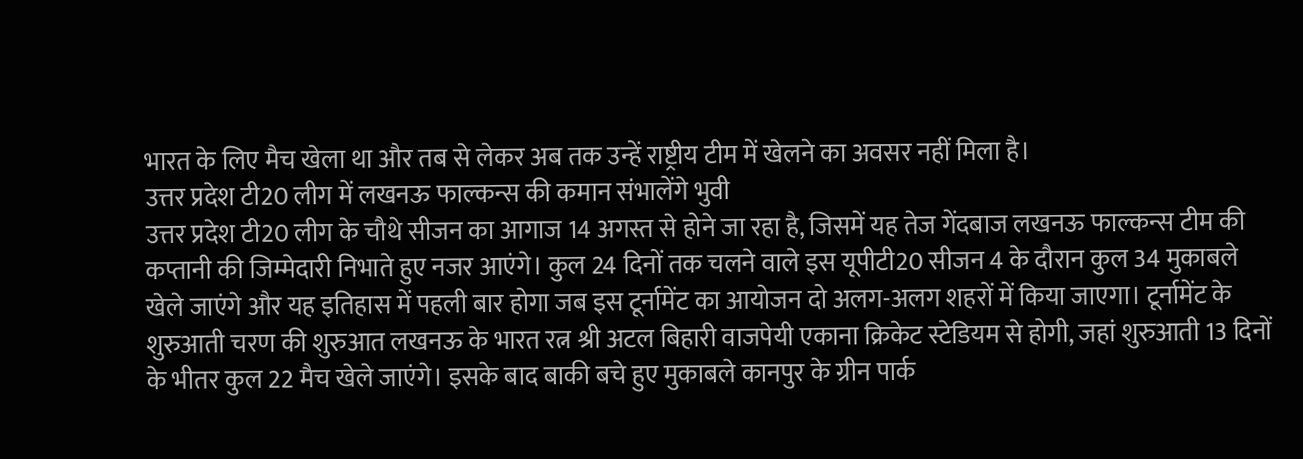भारत के लिए मैच खेला था और तब से लेकर अब तक उन्हें राष्ट्रीय टीम में खेलने का अवसर नहीं मिला है।
उत्तर प्रदेश टी20 लीग में लखनऊ फाल्कन्स की कमान संभालेंगे भुवी
उत्तर प्रदेश टी20 लीग के चौथे सीजन का आगाज 14 अगस्त से होने जा रहा है, जिसमें यह तेज गेंदबाज लखनऊ फाल्कन्स टीम की कप्तानी की जिम्मेदारी निभाते हुए नजर आएंगे। कुल 24 दिनों तक चलने वाले इस यूपीटी20 सीजन 4 के दौरान कुल 34 मुकाबले खेले जाएंगे और यह इतिहास में पहली बार होगा जब इस टूर्नामेंट का आयोजन दो अलग-अलग शहरों में किया जाएगा। टूर्नामेंट के शुरुआती चरण की शुरुआत लखनऊ के भारत रत्न श्री अटल बिहारी वाजपेयी एकाना क्रिकेट स्टेडियम से होगी, जहां शुरुआती 13 दिनों के भीतर कुल 22 मैच खेले जाएंगे। इसके बाद बाकी बचे हुए मुकाबले कानपुर के ग्रीन पार्क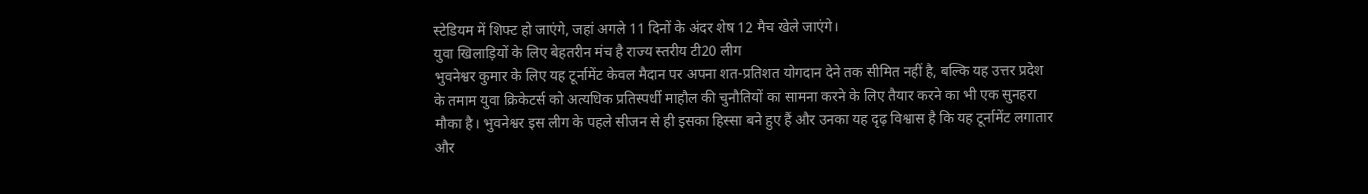स्टेडियम में शिफ्ट हो जाएंगे, जहां अगले 11 दिनों के अंदर शेष 12 मैच खेले जाएंगे।
युवा खिलाड़ियों के लिए बेहतरीन मंच है राज्य स्तरीय टी20 लीग
भुवनेश्वर कुमार के लिए यह टूर्नामेंट केवल मैदान पर अपना शत-प्रतिशत योगदान देने तक सीमित नहीं है, बल्कि यह उत्तर प्रदेश के तमाम युवा क्रिकेटर्स को अत्यधिक प्रतिस्पर्धी माहौल की चुनौतियों का सामना करने के लिए तैयार करने का भी एक सुनहरा मौका है। भुवनेश्वर इस लीग के पहले सीजन से ही इसका हिस्सा बने हुए हैं और उनका यह दृढ़ विश्वास है कि यह टूर्नामेंट लगातार और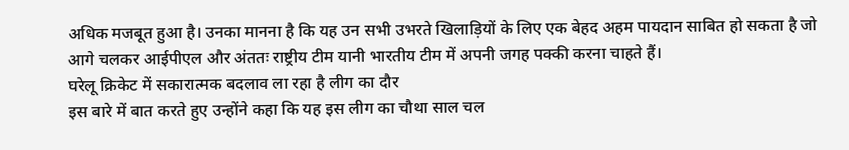अधिक मजबूत हुआ है। उनका मानना है कि यह उन सभी उभरते खिलाड़ियों के लिए एक बेहद अहम पायदान साबित हो सकता है जो आगे चलकर आईपीएल और अंततः राष्ट्रीय टीम यानी भारतीय टीम में अपनी जगह पक्की करना चाहते हैं।
घरेलू क्रिकेट में सकारात्मक बदलाव ला रहा है लीग का दौर
इस बारे में बात करते हुए उन्होंने कहा कि यह इस लीग का चौथा साल चल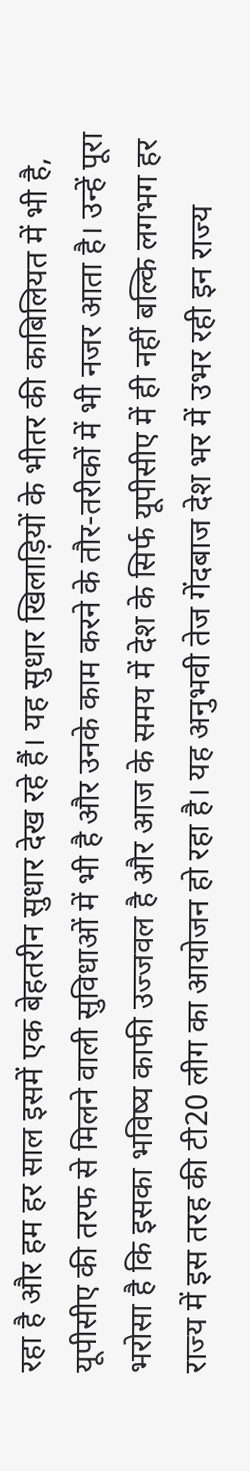रहा है और हम हर साल इसमें एक बेहतरीन सुधार देख रहे हैं। यह सुधार खिलाड़ियों के भीतर की काबिलियत में भी है, यूपीसीए की तरफ से मिलने वाली सुविधाओं में भी है और उनके काम करने के तौर-तरीकों में भी नजर आता है। उन्हें पूरा भरोसा है कि इसका भविष्य काफी उज्जवल है और आज के समय में देश के सिर्फ यूपीसीए में ही नहीं बल्कि लगभग हर राज्य में इस तरह की टी20 लीग का आयोजन हो रहा है। यह अनुभवी तेज गेंदबाज देश भर में उभर रही इन राज्य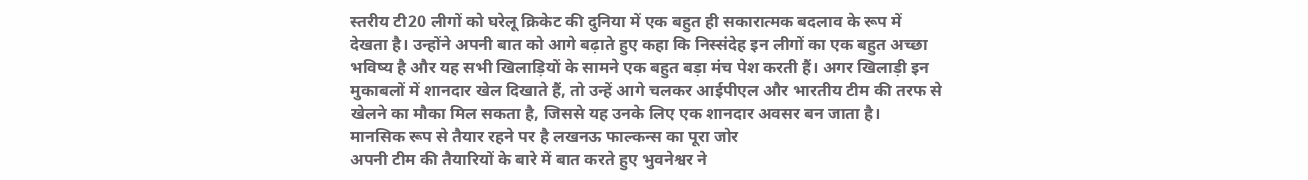स्तरीय टी20 लीगों को घरेलू क्रिकेट की दुनिया में एक बहुत ही सकारात्मक बदलाव के रूप में देखता है। उन्होंने अपनी बात को आगे बढ़ाते हुए कहा कि निस्संदेह इन लीगों का एक बहुत अच्छा भविष्य है और यह सभी खिलाड़ियों के सामने एक बहुत बड़ा मंच पेश करती हैं। अगर खिलाड़ी इन मुकाबलों में शानदार खेल दिखाते हैं, तो उन्हें आगे चलकर आईपीएल और भारतीय टीम की तरफ से खेलने का मौका मिल सकता है, जिससे यह उनके लिए एक शानदार अवसर बन जाता है।
मानसिक रूप से तैयार रहने पर है लखनऊ फाल्कन्स का पूरा जोर
अपनी टीम की तैयारियों के बारे में बात करते हुए भुवनेश्वर ने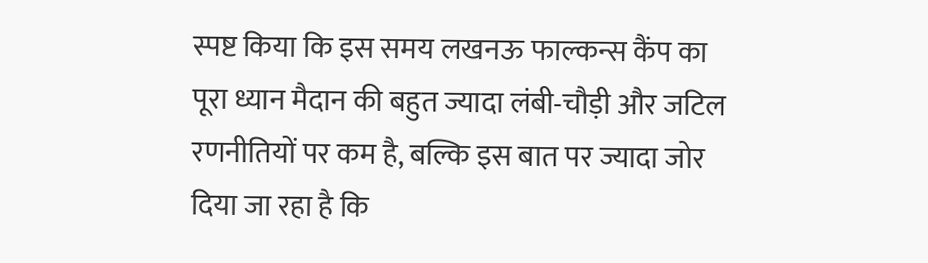स्पष्ट किया कि इस समय लखनऊ फाल्कन्स कैंप का पूरा ध्यान मैदान की बहुत ज्यादा लंबी-चौड़ी और जटिल रणनीतियों पर कम है, बल्कि इस बात पर ज्यादा जोर दिया जा रहा है कि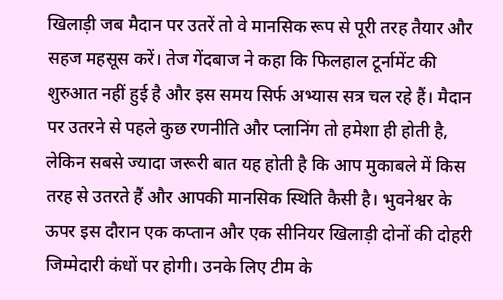खिलाड़ी जब मैदान पर उतरें तो वे मानसिक रूप से पूरी तरह तैयार और सहज महसूस करें। तेज गेंदबाज ने कहा कि फिलहाल टूर्नामेंट की शुरुआत नहीं हुई है और इस समय सिर्फ अभ्यास सत्र चल रहे हैं। मैदान पर उतरने से पहले कुछ रणनीति और प्लानिंग तो हमेशा ही होती है, लेकिन सबसे ज्यादा जरूरी बात यह होती है कि आप मुकाबले में किस तरह से उतरते हैं और आपकी मानसिक स्थिति कैसी है। भुवनेश्वर के ऊपर इस दौरान एक कप्तान और एक सीनियर खिलाड़ी दोनों की दोहरी जिम्मेदारी कंधों पर होगी। उनके लिए टीम के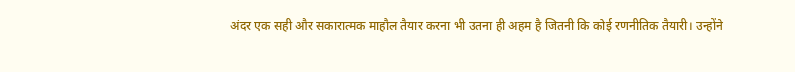अंदर एक सही और सकारात्मक माहौल तैयार करना भी उतना ही अहम है जितनी कि कोई रणनीतिक तैयारी। उन्होंने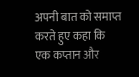अपनी बात को समाप्त करते हुए कहा कि एक कप्तान और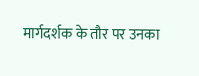मार्गदर्शक के तौर पर उनका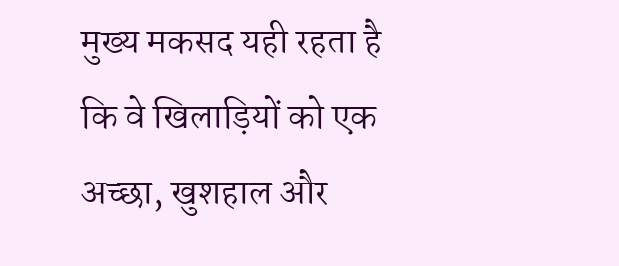मुख्य मकसद यही रहता है कि वे खिलाड़ियों को एक अच्छा, खुशहाल और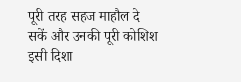पूरी तरह सहज माहौल दे सकें और उनकी पूरी कोशिश इसी दिशा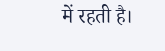में रहती है।